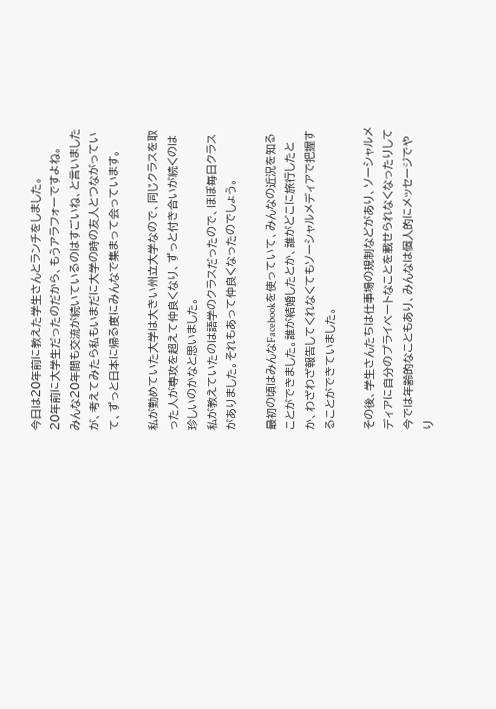今日は20年前に教えた学生さんとランチをしました。
20年前に大学生だったのだから、もうアラフォーですよね。
みんな20年間も交流が続いているのはすごいね、と言いましたが、考えてみたら私もいまだに大学の時の友人とつながっていて、ずっと日本に帰る度にみんなで集まって会っています。

私が勤めていた大学は大きい州立大学なので、同じクラスを取った人が専攻を超えて仲良くなり、ずっと付き合いが続くのは珍しいのかなと思いました。
私が教えていたのは語学のクラスだったので、ほぼ毎日クラスがありました。それもあって仲良くなったのでしょう。

最初の頃はみんなFacebookを使っていて、みんなの近況を知ることができました。誰が結婚したとか、誰がどこに旅行したとか、わざわざ報告してくれなくてもソーシャルメディアで把握することができていました。

その後、学生さんたちは仕事場の規制などがあり、ソーシャルメディアに自分のプライベートなことを載せられなくなったりして今では年齢的なこともあり、みんなは個人的にメッセージでやり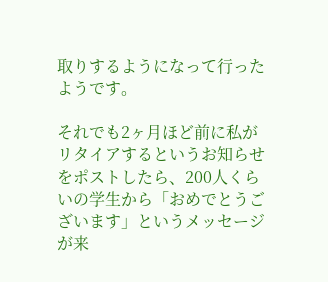取りするようになって行ったようです。

それでも2ヶ月ほど前に私がリタイアするというお知らせをポストしたら、200人くらいの学生から「おめでとうございます」というメッセージが来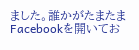ました。誰かがたまたまFacebookを開いてお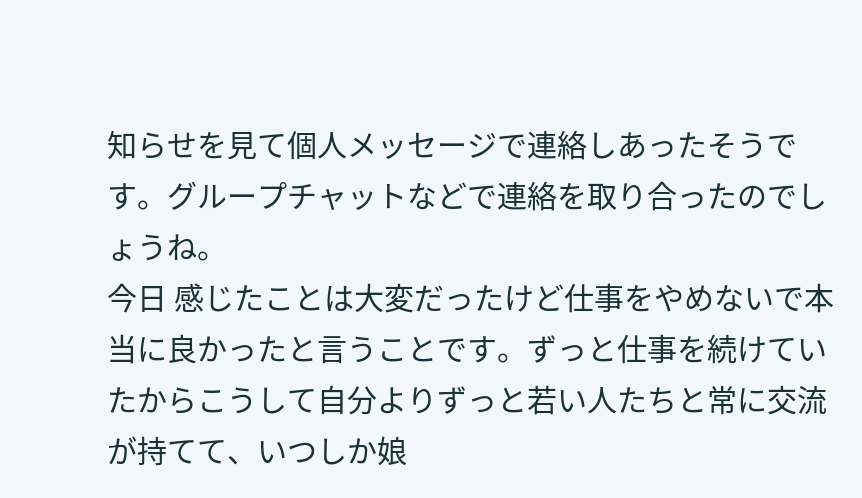知らせを見て個人メッセージで連絡しあったそうです。グループチャットなどで連絡を取り合ったのでしょうね。
今日 感じたことは大変だったけど仕事をやめないで本当に良かったと言うことです。ずっと仕事を続けていたからこうして自分よりずっと若い人たちと常に交流が持てて、いつしか娘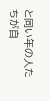と同い年の人たちが自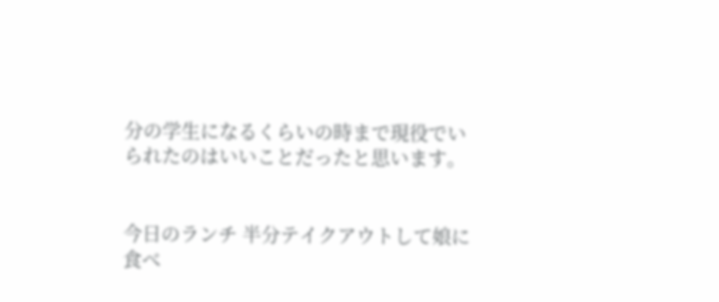分の学生になるくらいの時まで現役でいられたのはいいことだったと思います。


今日のランチ 半分テイクアウトして娘に食べ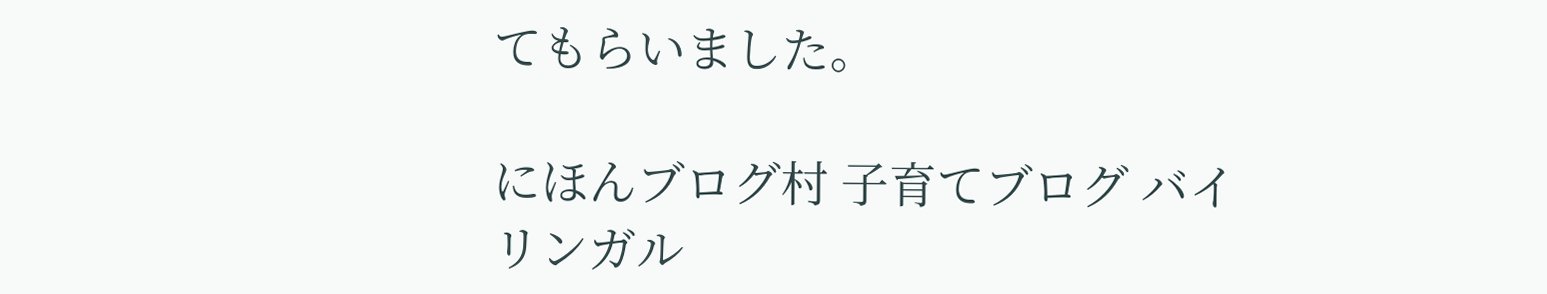てもらいました。

にほんブログ村 子育てブログ バイリンガル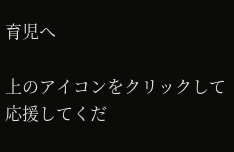育児へ

上のアイコンをクリックして応援してくだ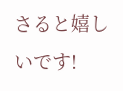さると嬉しいです!